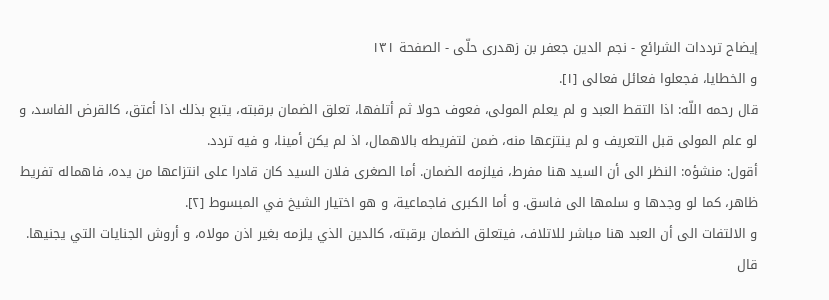إيضاح ترددات الشرائع - نجم الدين جعفر بن زهدرى حلّى - الصفحة ١٣١
و الخطايا، فجعلوا فعائل فعالى [١].
قال رحمه اللّه: اذا التقط العبد و لم يعلم المولى، فعوف حولا ثم أتلفها، تعلق الضمان برقبته، يتبع بذلك اذا أعتق، كالقرض الفاسد، و لو علم المولى قبل التعريف و لم ينتزعها منه، ضمن لتفريطه بالاهمال، اذ لم يكن أمينا، و فيه تردد.
أقول: منشؤه: النظر الى أن السيد هنا مفرط، فيلزمه الضمان. أما الصغرى فلان السيد كان قادرا على انتزاعها من يده، فاهماله تفريط ظاهر، كما لو وجدها و سلمها الى فاسق. و أما الكبرى فاجماعية، و هو اختيار الشيخ في المبسوط [٢].
و الالتفات الى أن العبد هنا مباشر للاتلاف، فيتعلق الضمان برقبته، كالدين الذي يلزمه بغير اذن مولاه، و أروش الجنايات التي يجنيها.
قال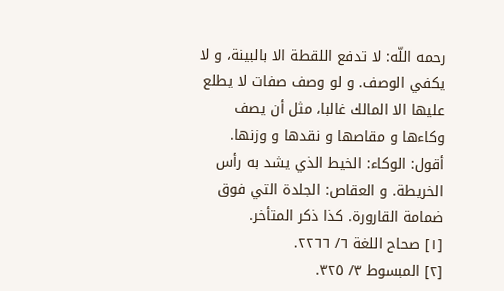رحمه اللّه: لا تدفع اللقطة الا بالبينة، و لا يكفي الوصف. و لو وصف صفات لا يطلع عليها الا المالك غالبا، مثل أن يصف وكاءها و مقاصها و نقدها و وزنها.
أقول: الوكاء: الخيط الذي يشد به رأس الخريطة. و العقاص: الجلدة التي فوق ضمامة القارورة. كذا ذكر المتأخر.
[١] صحاح اللغة ٦/ ٢٢٦٦.
[٢] المبسوط ٣/ ٣٢٥.